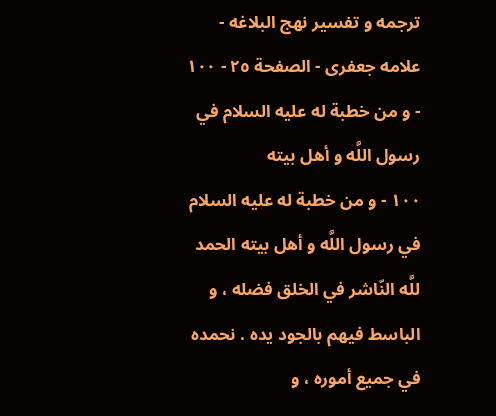ترجمه و تفسير نهج البلاغه - علامه جعفری - الصفحة ٢٥ - ١٠٠ - و من خطبة له عليه السلام في رسول اللَّه و أهل بيته
١٠٠ - و من خطبة له عليه السلام في رسول اللَّه و أهل بيته الحمد للَّه النّاشر في الخلق فضله ، و الباسط فيهم بالجود يده . نحمده في جميع أموره ، و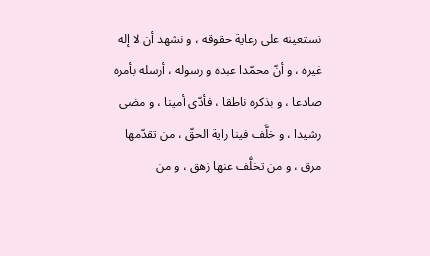نستعينه على رعاية حقوقه ، و نشهد أن لا إله غيره ، و أنّ محمّدا عبده و رسوله ، أرسله بأمره صادعا ، و بذكره ناطقا ، فأدّى أمينا ، و مضى رشيدا ، و خلَّف فينا راية الحقّ ، من تقدّمها مرق ، و من تخلَّف عنها زهق ، و من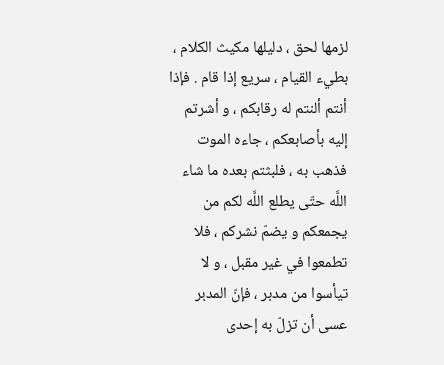لزمها لحق ، دليلها مكيث الكلام ، بطيء القيام ، سريع إذا قام . فإذا أنتم ألنتم له رقابكم ، و أشرتم إليه بأصابعكم ، جاءه الموت فذهب به ، فلبثتم بعده ما شاء اللَّه حتّى يطلع اللَّه لكم من يجمعكم و يضمّ نشركم ، فلا تطمعوا في غير مقبل ، و لا تيأسوا من مدبر ، فإنّ المدبر عسى أن تزلّ به إحدى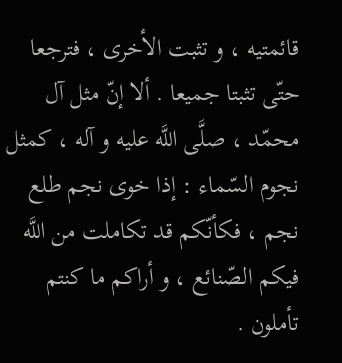قائمتيه ، و تثبت الأخرى ، فترجعا حتّى تثبتا جميعا . ألا إنّ مثل آل محمّد ، صلَّى اللَّه عليه و آله ، كمثل نجوم السّماء : إذا خوى نجم طلع نجم ، فكأنّكم قد تكاملت من اللَّه فيكم الصّنائع ، و أراكم ما كنتم تأملون .